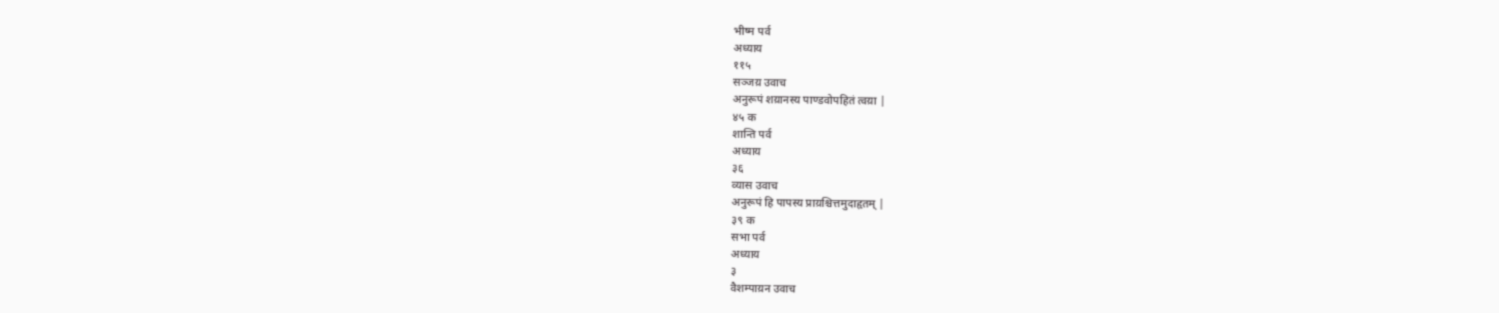भीष्म पर्व
अध्याय
११५
सञ्जय़ उवाच
अनुरूपं शय़ानस्य पाण्डवोपहितं त्वय़ा |
४५ क
शान्ति पर्व
अध्याय
३६
व्यास उवाच
अनुरूपं हि पापस्य प्राय़श्चित्तमुदाहृतम् |
३९ क
सभा पर्व
अध्याय
३
वैशम्पाय़न उवाच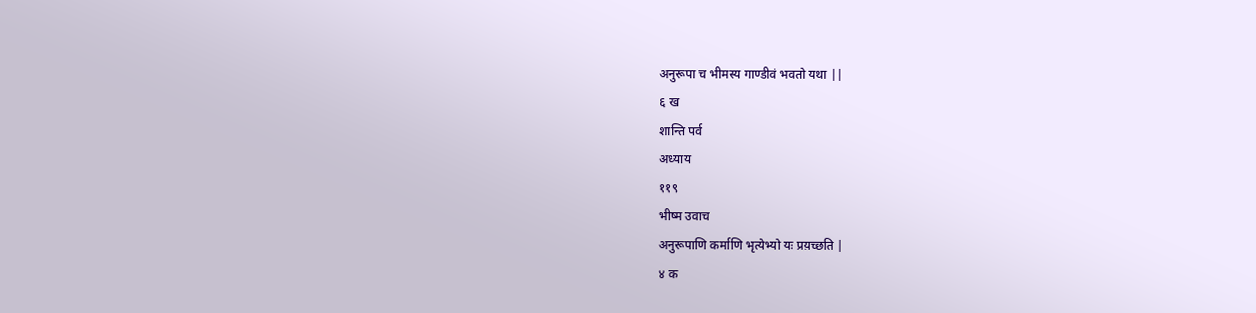अनुरूपा च भीमस्य गाण्डीवं भवतो यथा ||
६ ख
शान्ति पर्व
अध्याय
११९
भीष्म उवाच
अनुरूपाणि कर्माणि भृत्येभ्यो यः प्रय़च्छति |
४ क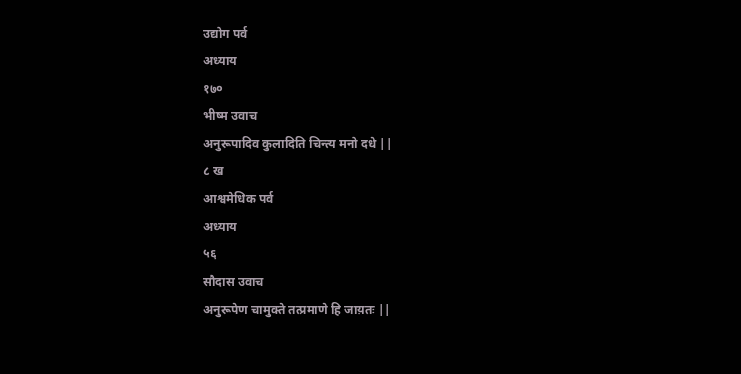उद्योग पर्व
अध्याय
१७०
भीष्म उवाच
अनुरूपादिव कुलादिति चिन्त्य मनो दधे ||
८ ख
आश्वमेधिक पर्व
अध्याय
५६
सौदास उवाच
अनुरूपेण चामुक्ते तत्प्रमाणे हि जाय़तः ||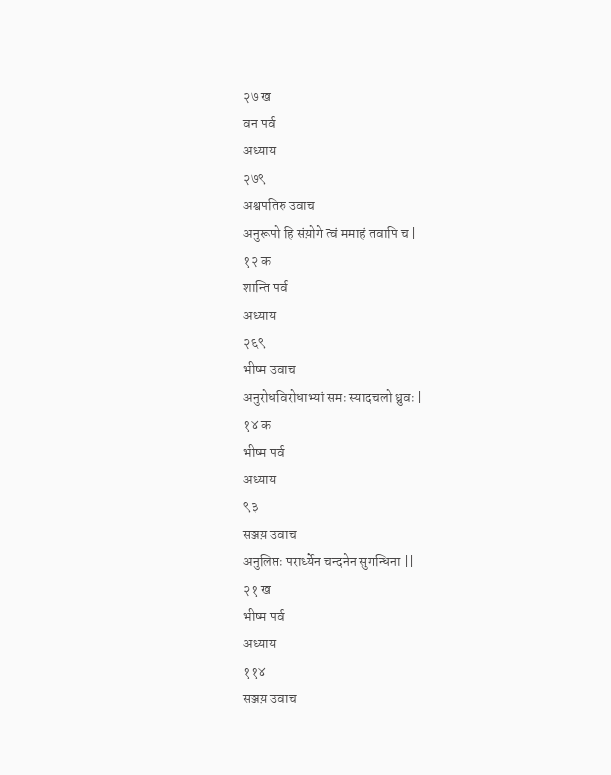२७ ख
वन पर्व
अध्याय
२७९
अश्वपतिरु उवाच
अनुरूपो हि संय़ोगे त्वं ममाहं तवापि च |
१२ क
शान्ति पर्व
अध्याय
२६९
भीष्म उवाच
अनुरोधविरोधाभ्यां समः स्यादचलो ध्रुवः |
१४ क
भीष्म पर्व
अध्याय
९३
सञ्जय़ उवाच
अनुलिप्तः परार्ध्येन चन्दनेन सुगन्धिना ||
२१ ख
भीष्म पर्व
अध्याय
११४
सञ्जय़ उवाच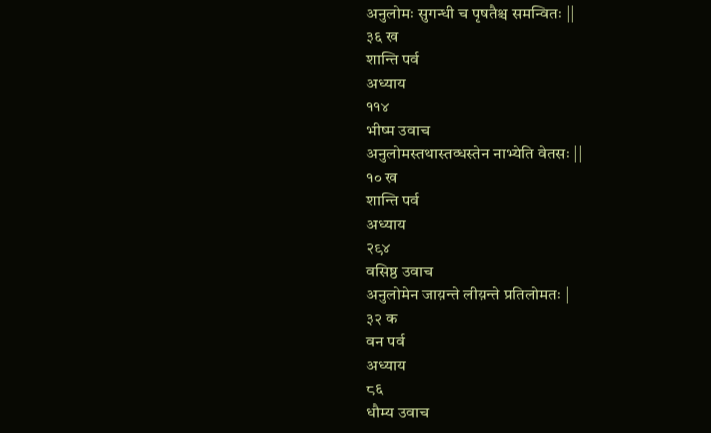अनुलोमः सुगन्धी च पृषतैश्च समन्वितः ||
३६ ख
शान्ति पर्व
अध्याय
११४
भीष्म उवाच
अनुलोमस्तथास्तव्धस्तेन नाभ्येति वेतसः ||
१० ख
शान्ति पर्व
अध्याय
२९४
वसिष्ठ उवाच
अनुलोमेन जाय़न्ते लीय़न्ते प्रतिलोमतः |
३२ क
वन पर्व
अध्याय
८६
धौम्य उवाच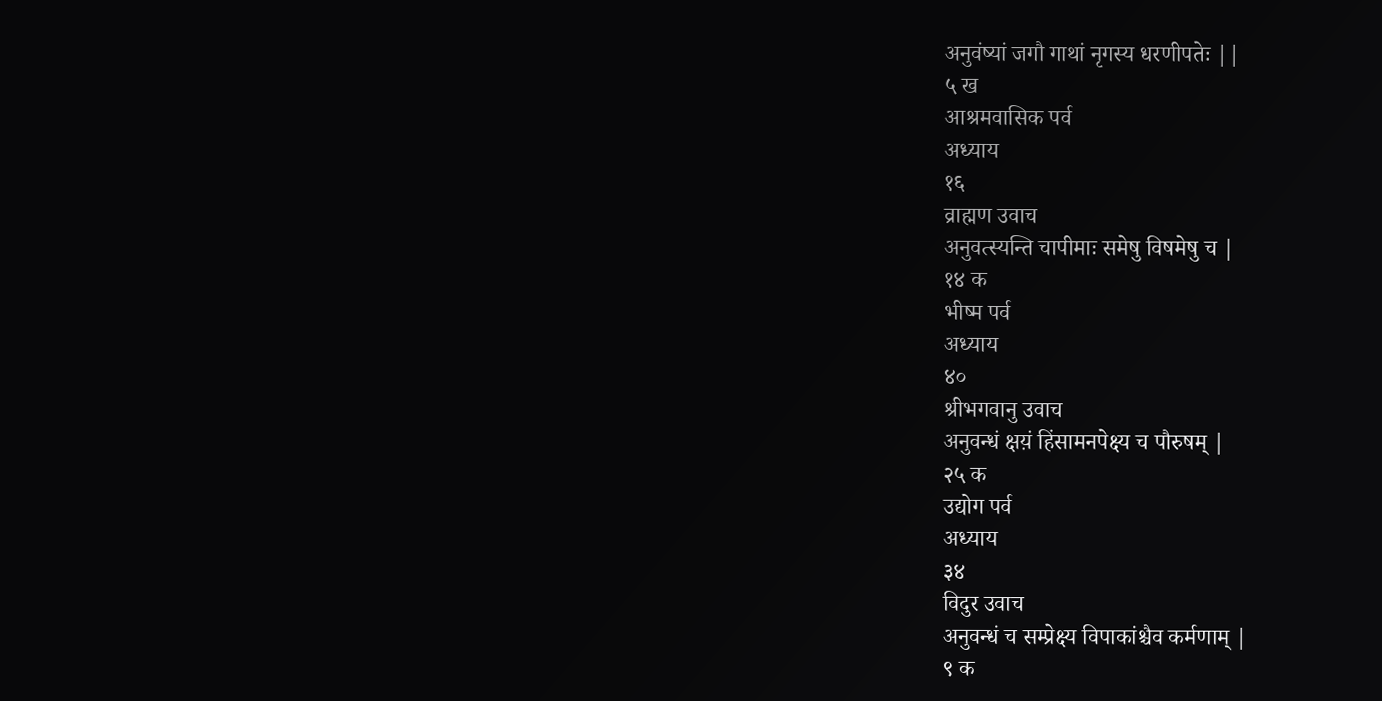अनुवंष्यां जगौ गाथां नृगस्य धरणीपतेः ||
५ ख
आश्रमवासिक पर्व
अध्याय
१६
व्राह्मण उवाच
अनुवत्स्यन्ति चापीमाः समेषु विषमेषु च |
१४ क
भीष्म पर्व
अध्याय
४०
श्रीभगवानु उवाच
अनुवन्धं क्षय़ं हिंसामनपेक्ष्य च पौरुषम् |
२५ क
उद्योग पर्व
अध्याय
३४
विदुर उवाच
अनुवन्धं च सम्प्रेक्ष्य विपाकांश्चैव कर्मणाम् |
९ क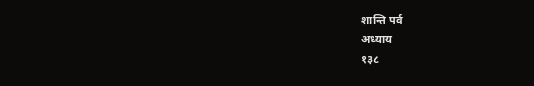शान्ति पर्व
अध्याय
१३८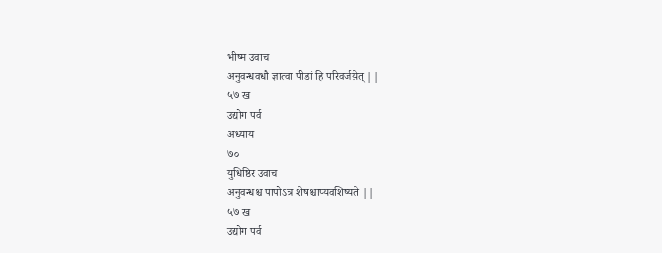भीष्म उवाच
अनुवन्धवधौ ज्ञात्वा पीडां हि परिवर्जय़ेत् ||
५७ ख
उद्योग पर्व
अध्याय
७०
युधिष्ठिर उवाच
अनुवन्धश्च पापोऽत्र शेषश्चाप्यवशिष्यते ||
५७ ख
उद्योग पर्व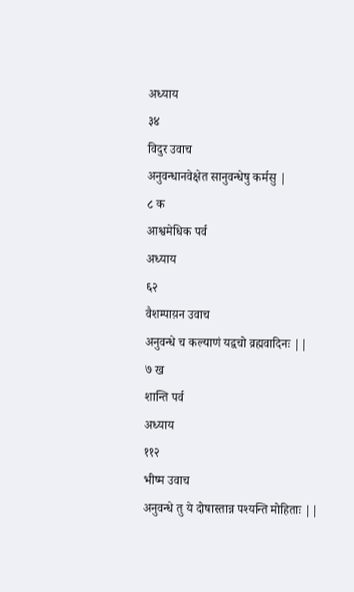अध्याय
३४
विदुर उवाच
अनुवन्धानवेक्षेत सानुवन्धेषु कर्मसु |
८ क
आश्वमेधिक पर्व
अध्याय
६२
वैशम्पाय़न उवाच
अनुवन्धे च कल्याणं यद्वचो व्रह्मवादिनः ||
७ ख
शान्ति पर्व
अध्याय
११२
भीष्म उवाच
अनुवन्धे तु ये दोषास्तान्न पश्यन्ति मोहिताः ||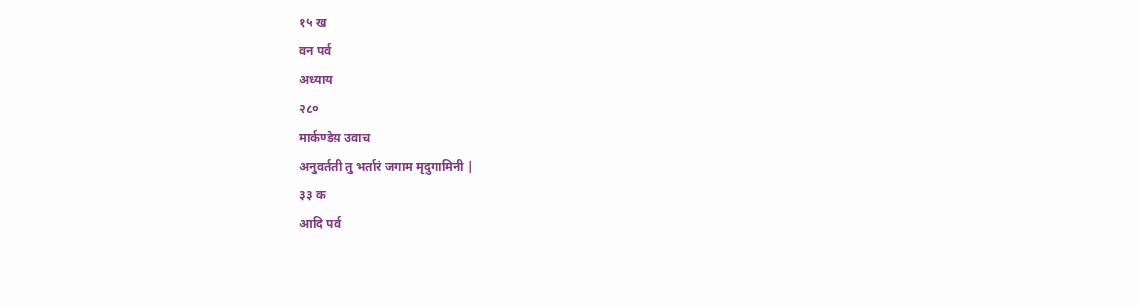१५ ख
वन पर्व
अध्याय
२८०
मार्कण्डेय़ उवाच
अनुवर्तती तु भर्तारं जगाम मृदुगामिनी |
३३ क
आदि पर्व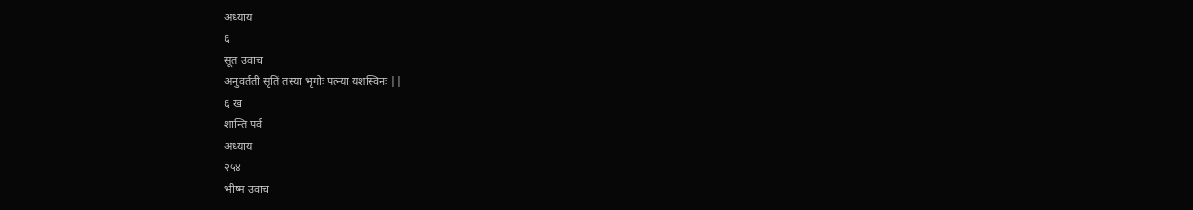अध्याय
६
सूत उवाच
अनुवर्तती सृतिं तस्या भृगोः पत्न्या यशस्विनः ||
६ ख
शान्ति पर्व
अध्याय
२५४
भीष्म उवाच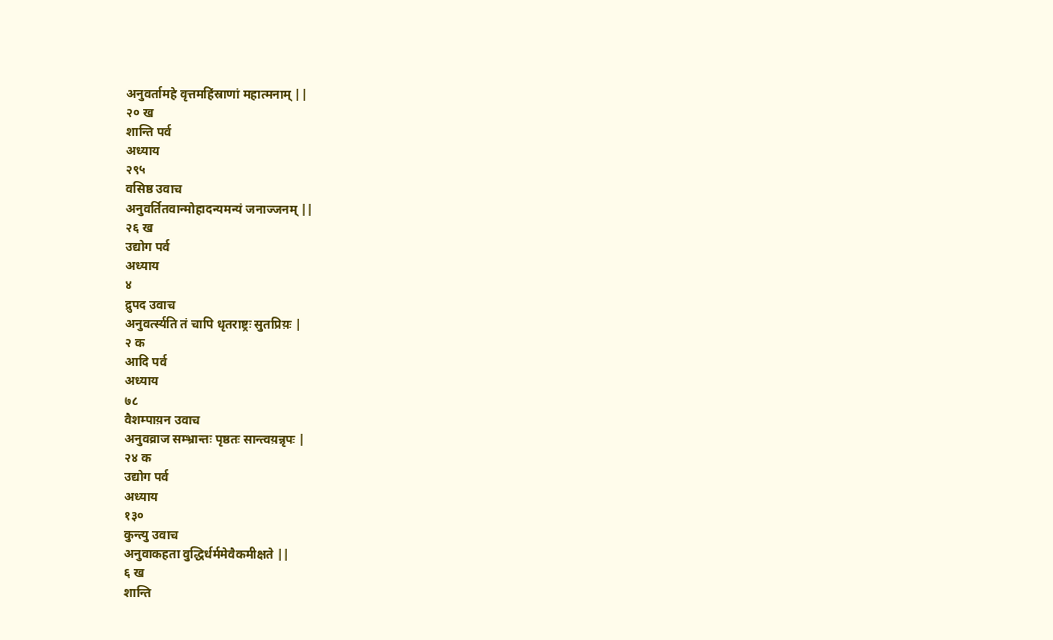अनुवर्तामहे वृत्तमहिंस्राणां महात्मनाम् ||
२० ख
शान्ति पर्व
अध्याय
२९५
वसिष्ठ उवाच
अनुवर्तितवान्मोहादन्यमन्यं जनाज्जनम् ||
२६ ख
उद्योग पर्व
अध्याय
४
द्रुपद उवाच
अनुवर्त्स्यति तं चापि धृतराष्ट्रः सुतप्रिय़ः |
२ क
आदि पर्व
अध्याय
७८
वैशम्पाय़न उवाच
अनुवव्राज सम्भ्रान्तः पृष्ठतः सान्त्वय़न्नृपः |
२४ क
उद्योग पर्व
अध्याय
१३०
कुन्त्यु उवाच
अनुवाकहता वुद्धिर्धर्ममेवैकमीक्षते ||
६ ख
शान्ति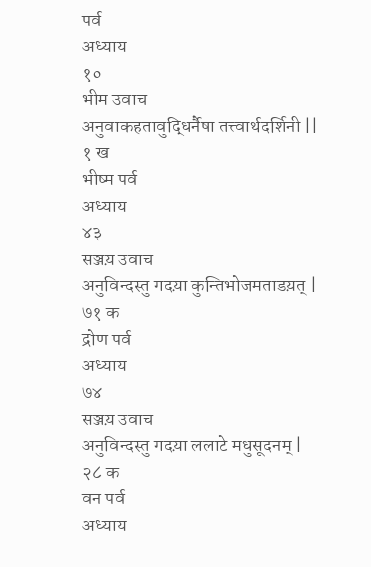पर्व
अध्याय
१०
भीम उवाच
अनुवाकहतावुद्धिर्नैषा तत्त्वार्थदर्शिनी ||
१ ख
भीष्म पर्व
अध्याय
४३
सञ्जय़ उवाच
अनुविन्दस्तु गदय़ा कुन्तिभोजमताडय़त् |
७१ क
द्रोण पर्व
अध्याय
७४
सञ्जय़ उवाच
अनुविन्दस्तु गदय़ा ललाटे मधुसूदनम् |
२८ क
वन पर्व
अध्याय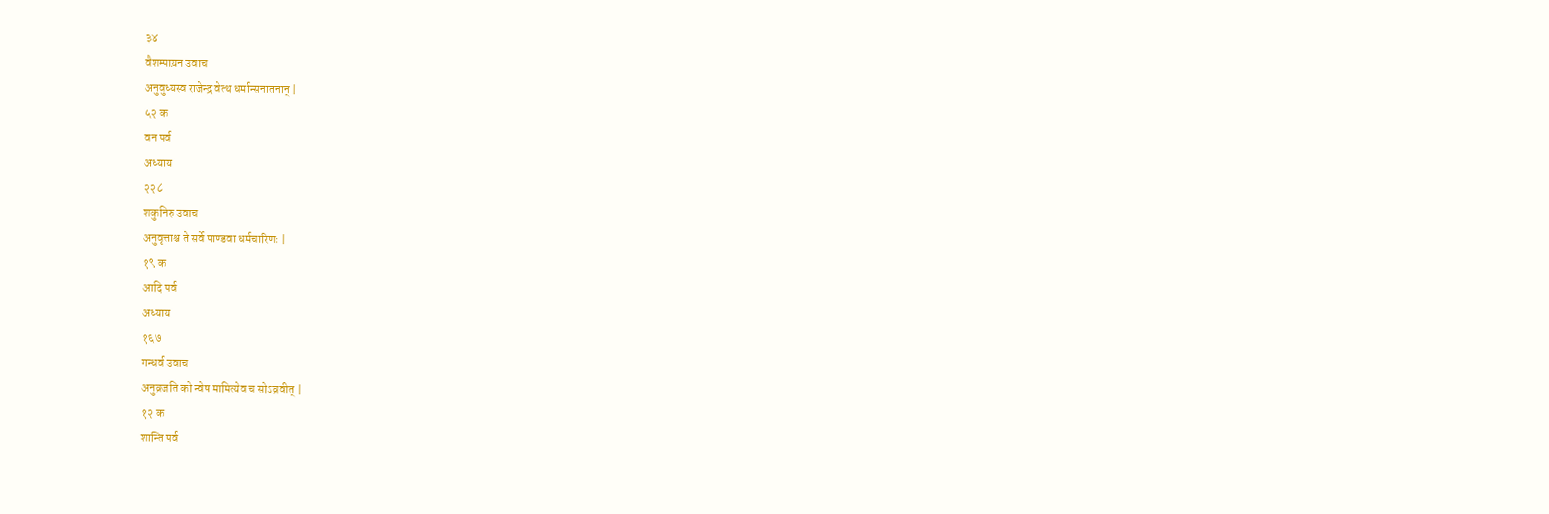३४
वैशम्पाय़न उवाच
अनुवुध्यस्व राजेन्द्र वेत्थ धर्मान्सनातनान् |
५२ क
वन पर्व
अध्याय
२२८
शकुनिरु उवाच
अनुवृत्ताश्च ते सर्वे पाण्डवा धर्मचारिणः |
१९ क
आदि पर्व
अध्याय
१६७
गन्धर्व उवाच
अनुव्रजति को न्वेष मामित्येव च सोऽव्रवीत् |
१२ क
शान्ति पर्व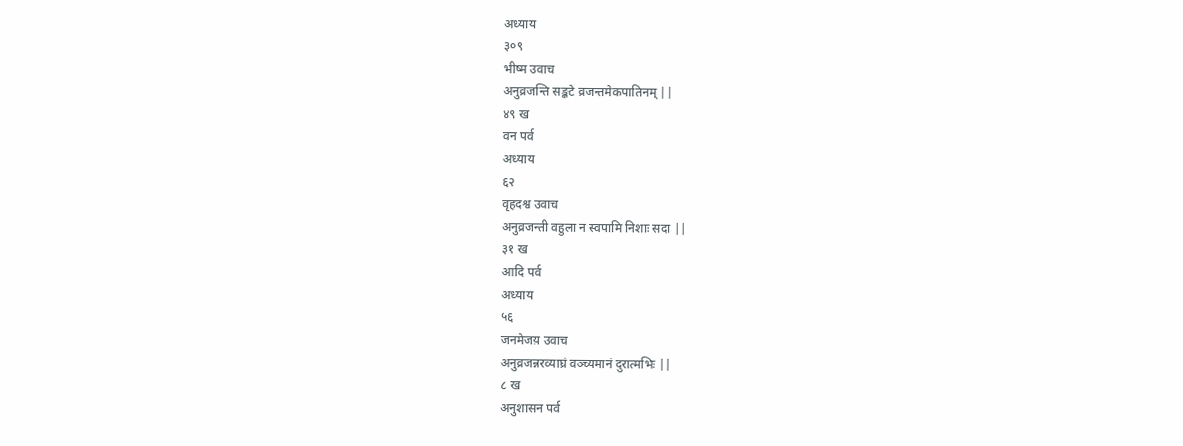अध्याय
३०९
भीष्म उवाच
अनुव्रजन्ति सङ्कटे व्रजन्तमेकपातिनम् ||
४९ ख
वन पर्व
अध्याय
६२
वृहदश्व उवाच
अनुव्रजन्ती वहुला न स्वपामि निशाः सदा ||
३१ ख
आदि पर्व
अध्याय
५६
जनमेजय़ उवाच
अनुव्रजन्नरव्याघ्रं वञ्च्यमानं दुरात्मभिः ||
८ ख
अनुशासन पर्व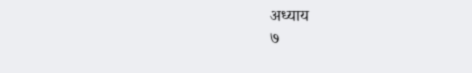अध्याय
७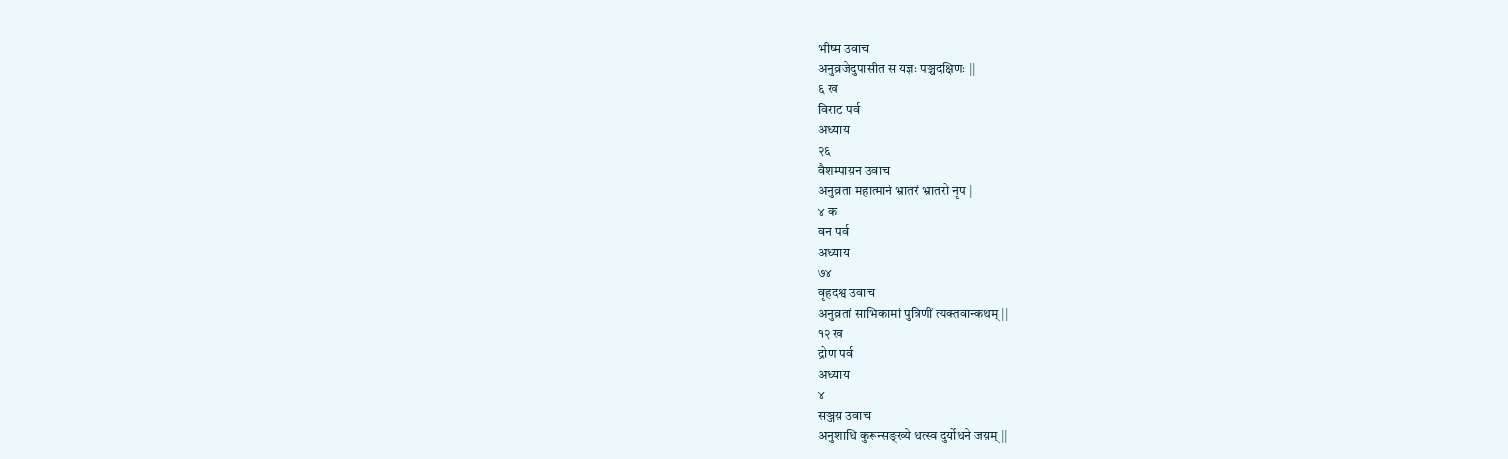भीष्म उवाच
अनुव्रजेदुपासीत स यज्ञः पञ्चदक्षिणः ||
६ ख
विराट पर्व
अध्याय
२६
वैशम्पाय़न उवाच
अनुव्रता महात्मानं भ्रातरं भ्रातरो नृप |
४ क
वन पर्व
अध्याय
७४
वृहदश्व उवाच
अनुव्रतां साभिकामां पुत्रिणीं त्यक्तवान्कथम् ||
१२ ख
द्रोण पर्व
अध्याय
४
सञ्जय़ उवाच
अनुशाधि कुरून्सङ्ख्ये धत्स्व दुर्योधने जय़म् ||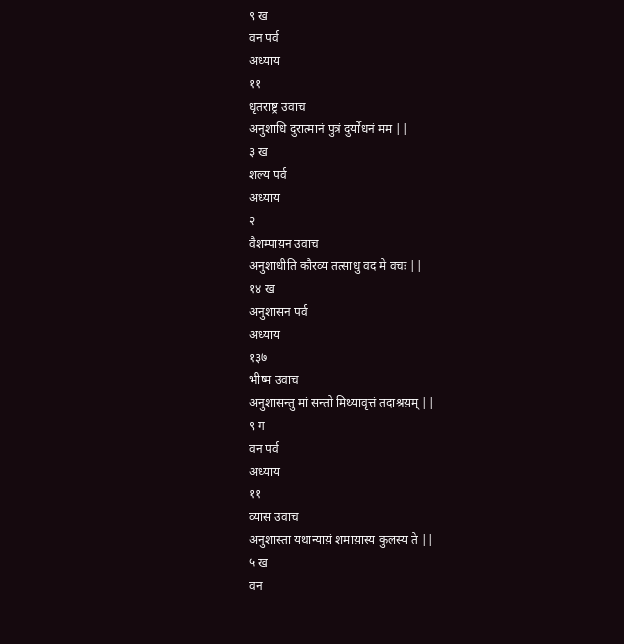९ ख
वन पर्व
अध्याय
११
धृतराष्ट्र उवाच
अनुशाधि दुरात्मानं पुत्रं दुर्योधनं मम ||
३ ख
शल्य पर्व
अध्याय
२
वैशम्पाय़न उवाच
अनुशाधीति कौरव्य तत्साधु वद मे वचः ||
१४ ख
अनुशासन पर्व
अध्याय
१३७
भीष्म उवाच
अनुशासन्तु मां सन्तो मिथ्यावृत्तं तदाश्रय़म् ||
९ ग
वन पर्व
अध्याय
११
व्यास उवाच
अनुशास्ता यथान्याय़ं शमाय़ास्य कुलस्य ते ||
५ ख
वन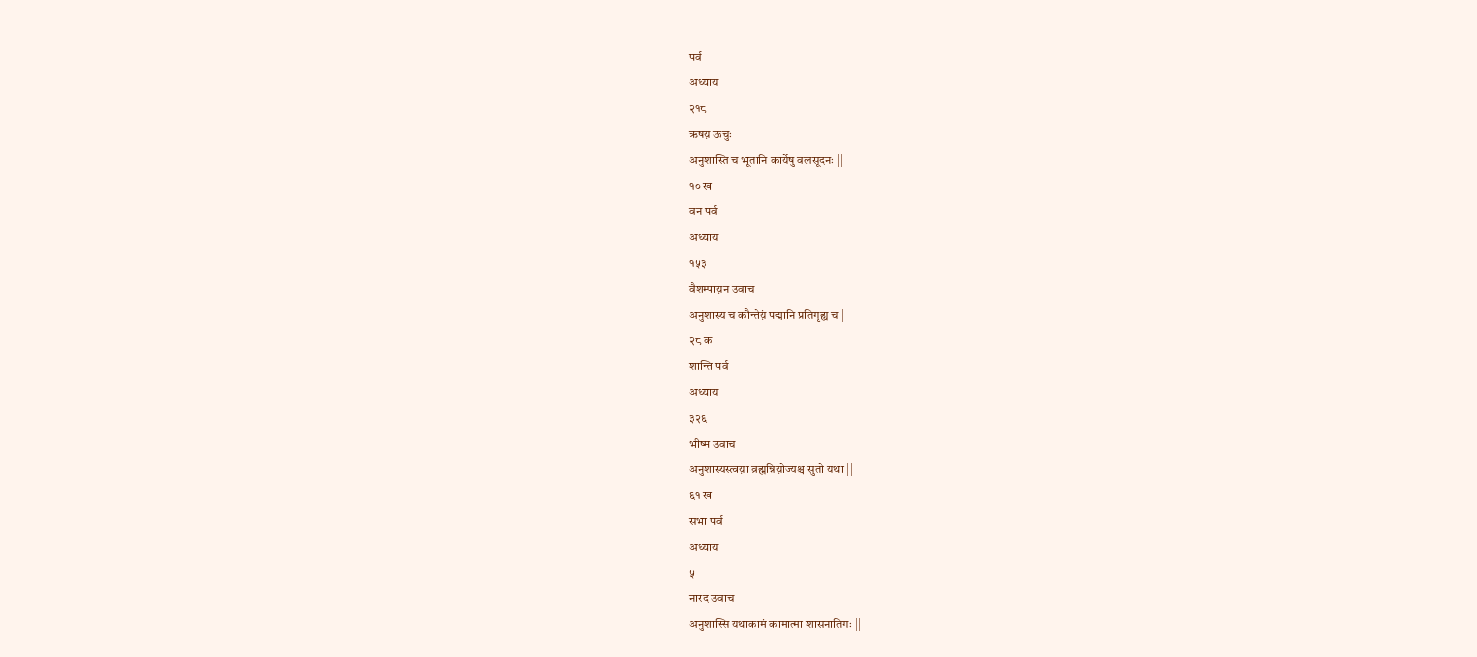पर्व
अध्याय
२१८
ऋषय़ ऊचुः
अनुशास्ति च भूतानि कार्येषु वलसूदनः ||
१० ख
वन पर्व
अध्याय
१५३
वैशम्पाय़न उवाच
अनुशास्य च कौन्तेय़ं पद्मानि प्रतिगृह्य च |
२८ क
शान्ति पर्व
अध्याय
३२६
भीष्म उवाच
अनुशास्यस्त्वय़ा व्रह्मन्निय़ोज्यश्च सुतो यथा ||
६१ ख
सभा पर्व
अध्याय
५
नारद उवाच
अनुशास्सि यथाकामं कामात्मा शासनातिगः ||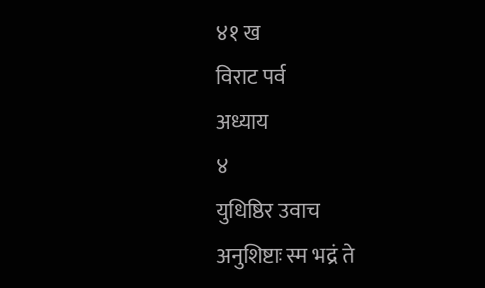४१ ख
विराट पर्व
अध्याय
४
युधिष्ठिर उवाच
अनुशिष्टाः स्म भद्रं ते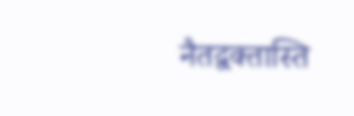नैतद्वक्तास्ति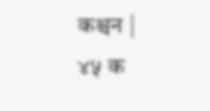कश्चन |
४५ क